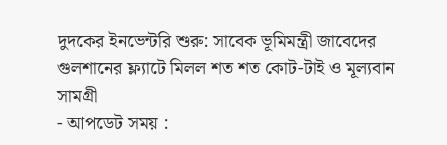দুদকের ইনভেন্টরি শুরু: সাবেক ভূমিমন্ত্রী জাবেদের গুলশানের ফ্ল্যাটে মিলল শত শত কোট-টাই ও মূল্যবান সামগ্রী
- আপডেট সময় :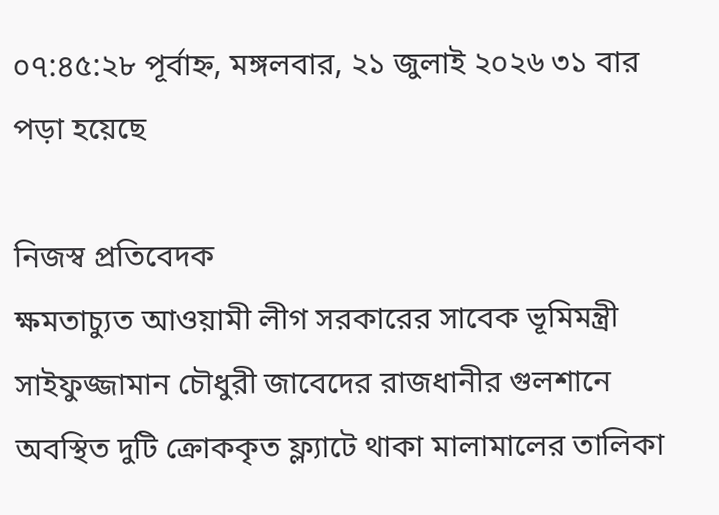০৭:৪৫:২৮ পূর্বাহ্ন, মঙ্গলবার, ২১ জুলাই ২০২৬ ৩১ বার পড়া হয়েছে

নিজস্ব প্রতিবেদক
ক্ষমতাচ্যুত আওয়ামী লীগ সরকারের সাবেক ভূমিমন্ত্রী সাইফুজ্জামান চৌধুরী জাবেদের রাজধানীর গুলশানে অবস্থিত দুটি ক্রোককৃত ফ্ল্যাটে থাকা মালামালের তালিকা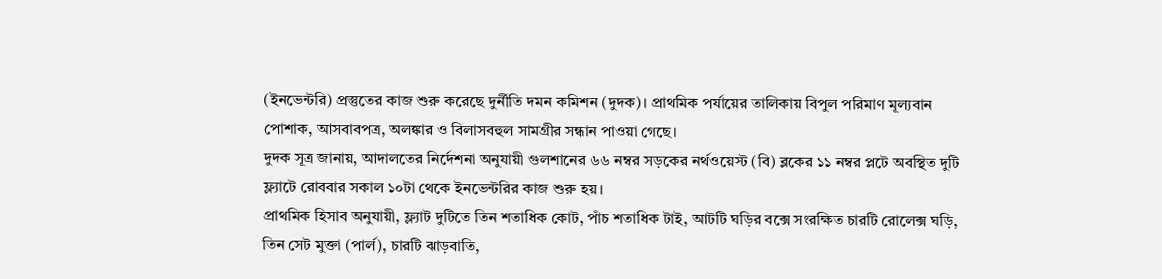(ইনভেন্টরি) প্রস্তুতের কাজ শুরু করেছে দুর্নীতি দমন কমিশন (দুদক)। প্রাথমিক পর্যায়ের তালিকায় বিপুল পরিমাণ মূল্যবান পোশাক, আসবাবপত্র, অলঙ্কার ও বিলাসবহুল সামগ্রীর সন্ধান পাওয়া গেছে।
দুদক সূত্র জানায়, আদালতের নির্দেশনা অনুযায়ী গুলশানের ৬৬ নম্বর সড়কের নর্থওয়েস্ট (বি) ব্লকের ১১ নম্বর প্লটে অবস্থিত দুটি ফ্ল্যাটে রোববার সকাল ১০টা থেকে ইনভেন্টরির কাজ শুরু হয়।
প্রাথমিক হিসাব অনুযায়ী, ফ্ল্যাট দুটিতে তিন শতাধিক কোট, পাঁচ শতাধিক টাই, আটটি ঘড়ির বক্সে সংরক্ষিত চারটি রোলেক্স ঘড়ি, তিন সেট মুক্তা (পার্ল), চারটি ঝাড়বাতি,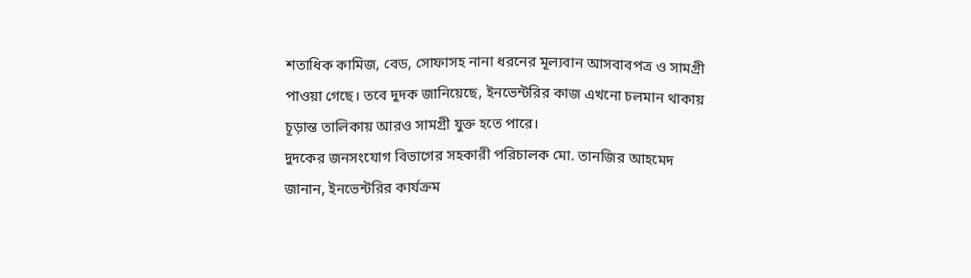শতাধিক কামিজ, বেড, সোফাসহ নানা ধরনের মূল্যবান আসবাবপত্র ও সামগ্রী পাওয়া গেছে। তবে দুদক জানিয়েছে, ইনভেন্টরির কাজ এখনো চলমান থাকায় চূড়ান্ত তালিকায় আরও সামগ্রী যুক্ত হতে পারে।
দুদকের জনসংযোগ বিভাগের সহকারী পরিচালক মো. তানজির আহমেদ জানান, ইনভেন্টরির কার্যক্রম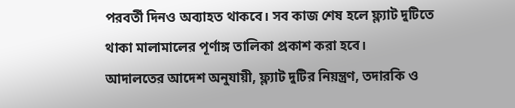পরবর্তী দিনও অব্যাহত থাকবে। সব কাজ শেষ হলে ফ্ল্যাট দুটিতে থাকা মালামালের পূর্ণাঙ্গ তালিকা প্রকাশ করা হবে।
আদালতের আদেশ অনুযায়ী, ফ্ল্যাট দুটির নিয়ন্ত্রণ, তদারকি ও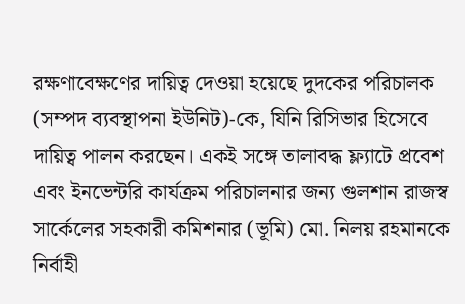রক্ষণাবেক্ষণের দায়িত্ব দেওয়া হয়েছে দুদকের পরিচালক (সম্পদ ব্যবস্থাপনা ইউনিট)-কে, যিনি রিসিভার হিসেবে দায়িত্ব পালন করছেন। একই সঙ্গে তালাবদ্ধ ফ্ল্যাটে প্রবেশ এবং ইনভেন্টরি কার্যক্রম পরিচালনার জন্য গুলশান রাজস্ব সার্কেলের সহকারী কমিশনার (ভূমি) মো. নিলয় রহমানকে নির্বাহী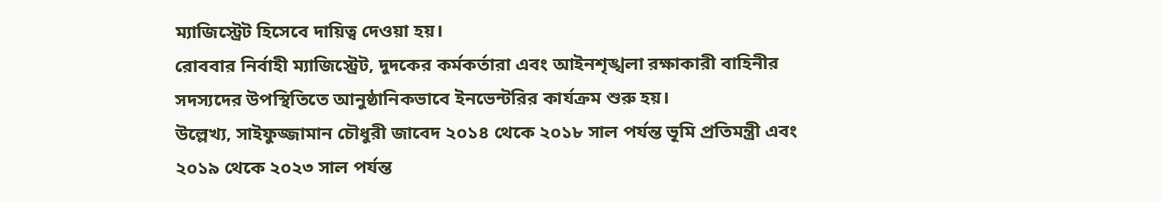ম্যাজিস্ট্রেট হিসেবে দায়িত্ব দেওয়া হয়।
রোববার নির্বাহী ম্যাজিস্ট্রেট, দুদকের কর্মকর্তারা এবং আইনশৃঙ্খলা রক্ষাকারী বাহিনীর সদস্যদের উপস্থিতিতে আনুষ্ঠানিকভাবে ইনভেন্টরির কার্যক্রম শুরু হয়।
উল্লেখ্য, সাইফুজ্জামান চৌধুরী জাবেদ ২০১৪ থেকে ২০১৮ সাল পর্যন্ত ভূমি প্রতিমন্ত্রী এবং ২০১৯ থেকে ২০২৩ সাল পর্যন্ত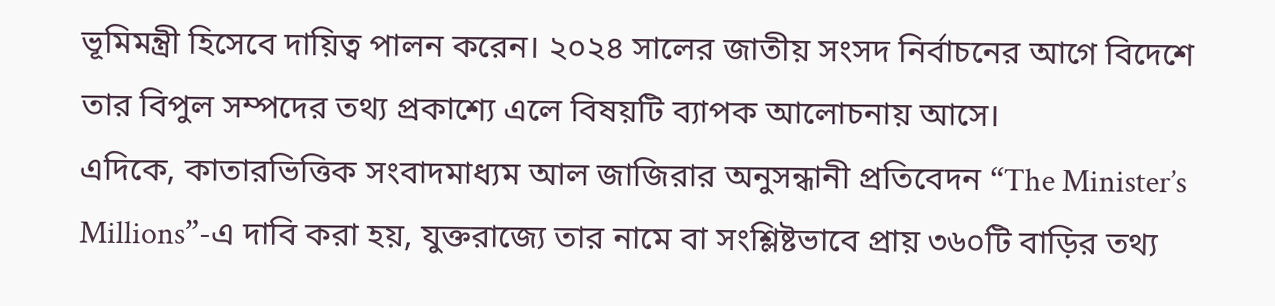ভূমিমন্ত্রী হিসেবে দায়িত্ব পালন করেন। ২০২৪ সালের জাতীয় সংসদ নির্বাচনের আগে বিদেশে তার বিপুল সম্পদের তথ্য প্রকাশ্যে এলে বিষয়টি ব্যাপক আলোচনায় আসে।
এদিকে, কাতারভিত্তিক সংবাদমাধ্যম আল জাজিরার অনুসন্ধানী প্রতিবেদন “The Minister’s Millions”-এ দাবি করা হয়, যুক্তরাজ্যে তার নামে বা সংশ্লিষ্টভাবে প্রায় ৩৬০টি বাড়ির তথ্য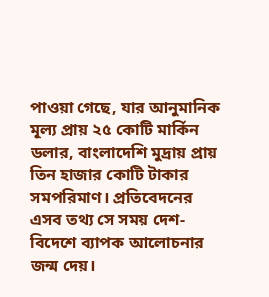পাওয়া গেছে, যার আনুমানিক মূল্য প্রায় ২৫ কোটি মার্কিন ডলার, বাংলাদেশি মুদ্রায় প্রায় তিন হাজার কোটি টাকার সমপরিমাণ। প্রতিবেদনের এসব তথ্য সে সময় দেশ-বিদেশে ব্যাপক আলোচনার জন্ম দেয়।